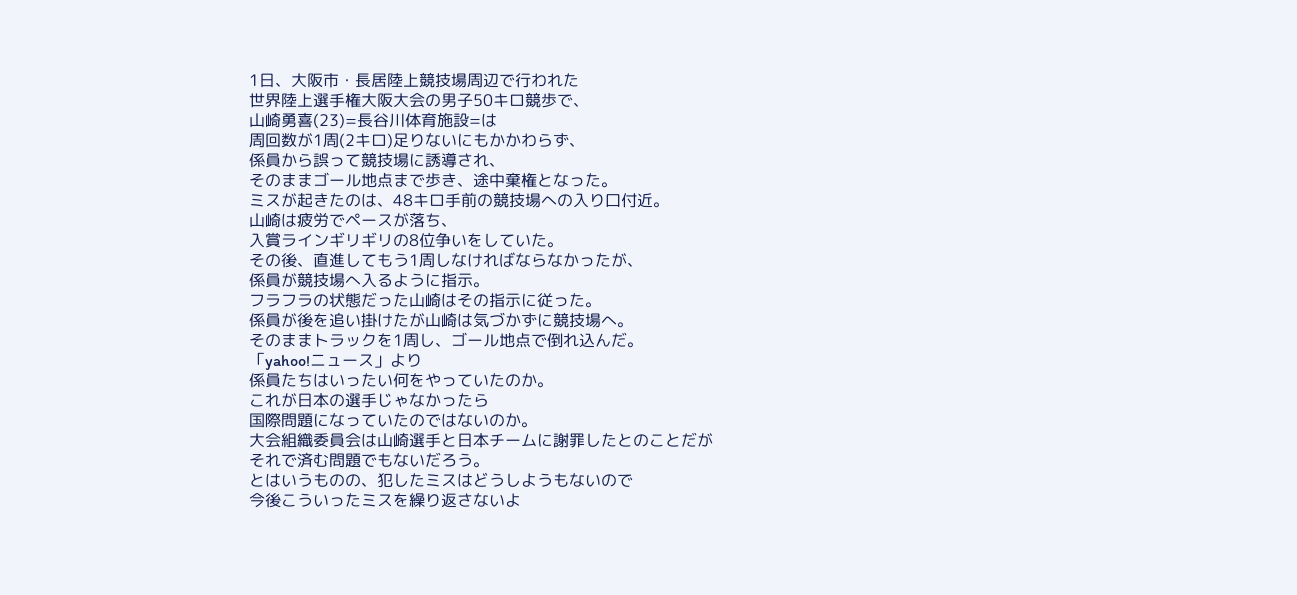1日、大阪市・長居陸上競技場周辺で行われた
世界陸上選手権大阪大会の男子50キロ競歩で、
山崎勇喜(23)=長谷川体育施設=は
周回数が1周(2キロ)足りないにもかかわらず、
係員から誤って競技場に誘導され、
そのままゴール地点まで歩き、途中棄権となった。
ミスが起きたのは、48キロ手前の競技場への入り口付近。
山崎は疲労でペースが落ち、
入賞ラインギリギリの8位争いをしていた。
その後、直進してもう1周しなければならなかったが、
係員が競技場へ入るように指示。
フラフラの状態だった山崎はその指示に従った。
係員が後を追い掛けたが山崎は気づかずに競技場へ。
そのままトラックを1周し、ゴール地点で倒れ込んだ。
「yahoo!ニュース」より
係員たちはいったい何をやっていたのか。
これが日本の選手じゃなかったら
国際問題になっていたのではないのか。
大会組織委員会は山崎選手と日本チームに謝罪したとのことだが
それで済む問題でもないだろう。
とはいうものの、犯したミスはどうしようもないので
今後こういったミスを繰り返さないよ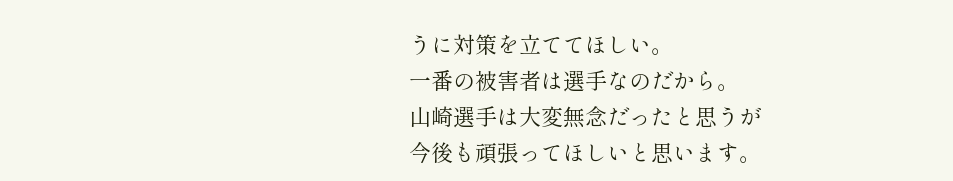うに対策を立ててほしい。
一番の被害者は選手なのだから。
山崎選手は大変無念だったと思うが
今後も頑張ってほしいと思います。